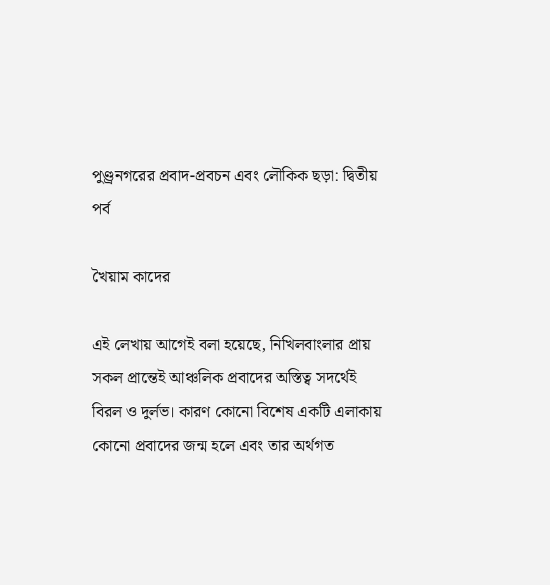পুণ্ড্রনগরের প্রবাদ-প্রবচন এবং লৌকিক ছড়া: দ্বিতীয় পর্ব

খৈয়াম কাদের

এই লেখায় আগেই বলা হয়েছে, নিখিলবাংলার প্রায় সকল প্রান্তেই আঞ্চলিক প্রবাদের অস্তিত্ব সদর্থেই বিরল ও দুর্লভ। কারণ কোনো বিশেষ একটি এলাকায় কোনো প্রবাদের জন্ম হলে এবং তার অর্থগত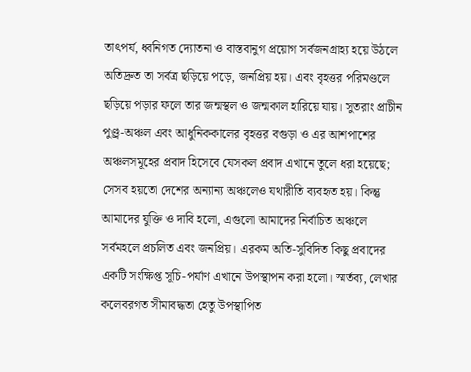তাৎপর্য, ধ্বনিগত দ্যোতনা ও বাস্তবানুগ প্রয়োগ সর্বজনগ্রাহ্য হয়ে উঠলে অতিদ্রুত তা সর্বত্র ছড়িয়ে পড়ে, জনপ্রিয় হয়। এবং বৃহত্তর পরিমণ্ডলে ছড়িয়ে পড়ার ফলে তার জন্মস্থল ও জন্মকাল হারিয়ে যায়। সুতরাং প্রাচীন পুণ্ড্র-অঞ্চল এবং আধুনিককালের বৃহত্তর বগুড়া ও এর আশপাশের অঞ্চলসমূহের প্রবাদ হিসেবে যেসকল প্রবাদ এখানে তুলে ধরা হয়েছে; সেসব হয়তো দেশের অন্যান্য অঞ্চলেও যথারীতি ব্যবহৃত হয়। কিন্তু আমাদের যুক্তি ও দাবি হলো, এগুলো আমাদের নির্বাচিত অঞ্চলে সর্বমহলে প্রচলিত এবং জনপ্রিয়। এরকম অতি-সুবিদিত কিছু প্রবাদের একটি সংক্ষিপ্ত সূচি-পর্যাণ এখানে উপস্থাপন করা হলো। স্মর্তব্য, লেখার কলেবরগত সীমাবদ্ধতা হেতু উপস্থাপিত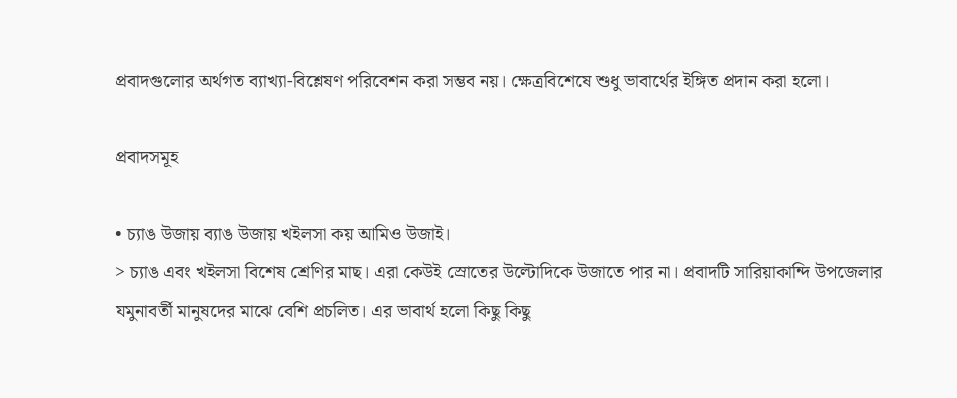প্রবাদগুলোর অর্থগত ব্যাখ্যা-বিশ্লেষণ পরিবেশন করা সম্ভব নয়। ক্ষেত্রবিশেষে শুধু ভাবার্থের ইঙ্গিত প্রদান করা হলো।

প্রবাদসমূহ

• চ্যাঙ উজায় ব্যাঙ উজায় খইলসা কয় আমিও উজাই।
> চ্যাঙ এবং খইলসা বিশেষ শ্রেণির মাছ। এরা কেউই স্রোতের উল্টোদিকে উজাতে পার না। প্রবাদটি সারিয়াকান্দি উপজেলার যমুনাবর্তী মানুষদের মাঝে বেশি প্রচলিত। এর ভাবার্থ হলো কিছু কিছু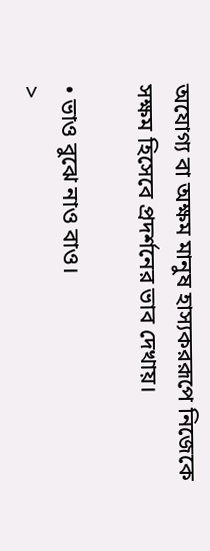অযোগ্য বা অক্ষম মানুষ হাস্যকররূপে নিজেকে সক্ষম হিসেবে প্রদর্শনের ভাব দেখায়।

• ভাও বুঝে নাও বাও।
>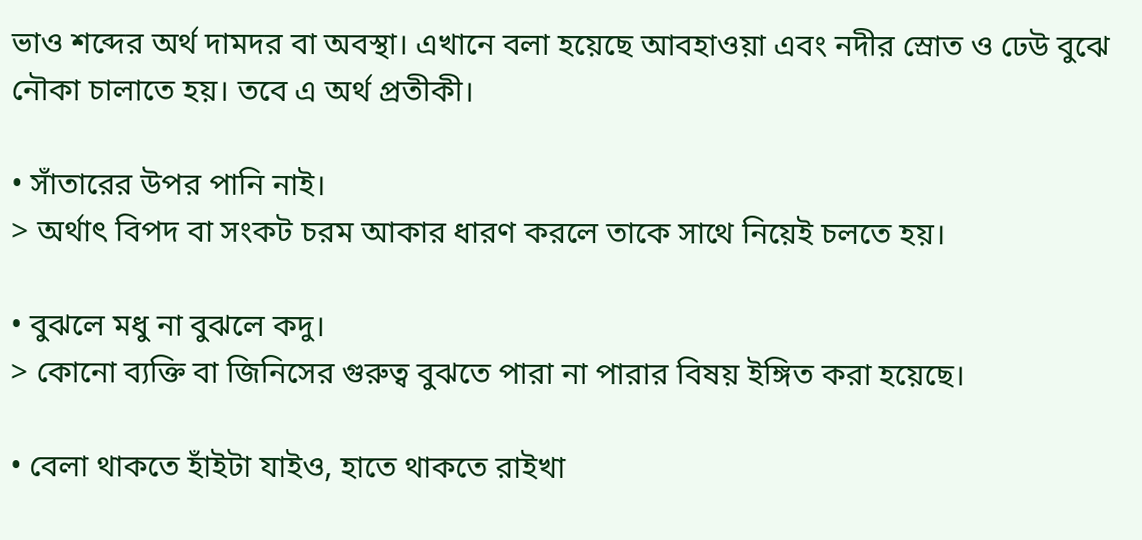ভাও শব্দের অর্থ দামদর বা অবস্থা। এখানে বলা হয়েছে আবহাওয়া এবং নদীর স্রোত ও ঢেউ বুঝে নৌকা চালাতে হয়। তবে এ অর্থ প্রতীকী।

• সাঁতারের উপর পানি নাই।
> অর্থাৎ বিপদ বা সংকট চরম আকার ধারণ করলে তাকে সাথে নিয়েই চলতে হয়।

• বুঝলে মধু না বুঝলে কদু।
> কোনো ব্যক্তি বা জিনিসের গুরুত্ব বুঝতে পারা না পারার বিষয় ইঙ্গিত করা হয়েছে।

• বেলা থাকতে হাঁইটা যাইও, হাতে থাকতে রাইখা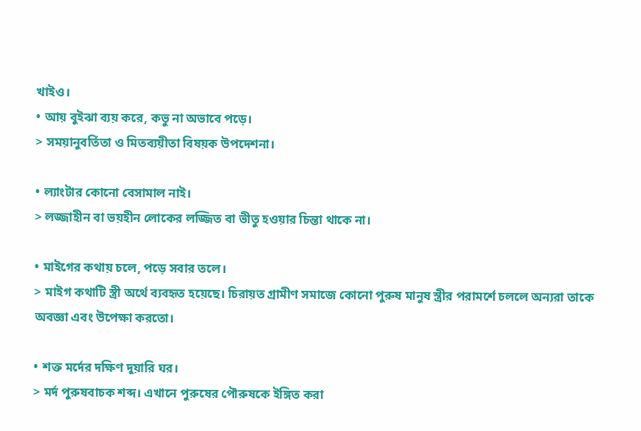খাইও।
• আয় বুইঝা ব্যয় করে, কভু না অভাবে পড়ে।
> সময়ানুবর্তিতা ও মিতব্যয়ীতা বিষয়ক উপদেশনা।

• ল্যাংটার কোনো বেসামাল নাই।
> লজ্জাহীন বা ভয়হীন লোকের লজ্জিত বা ভীতু হওয়ার চিন্তা থাকে না।

• মাইগের কথায় চলে, পড়ে সবার তলে।
> মাইগ কথাটি স্ত্রী অর্থে ব্যবহৃত হয়েছে। চিরায়ত গ্রামীণ সমাজে কোনো পুরুষ মানুষ স্ত্রীর পরামর্শে চললে অন্যরা তাকে অবজ্ঞা এবং উপেক্ষা করতো।

• শক্ত মর্দের দক্ষিণ দুয়ারি ঘর।
> মর্দ পুরুষবাচক শব্দ। এখানে পুরুষের পৌরুষকে ইঙ্গিত করা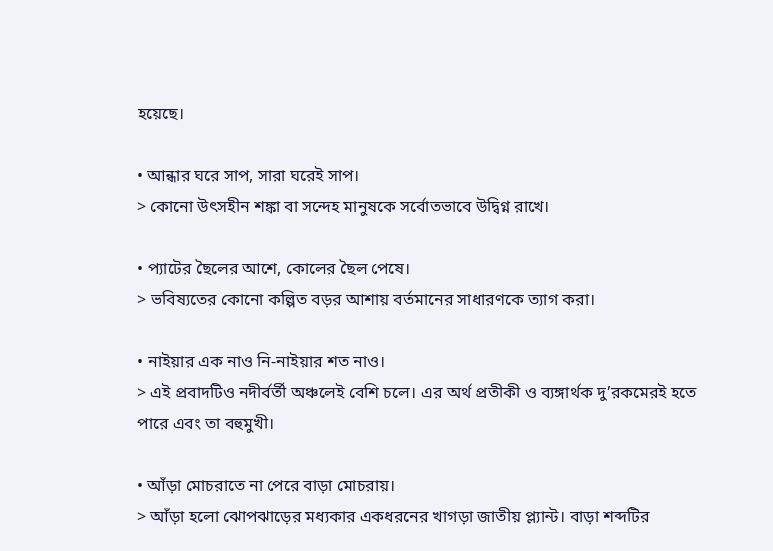হয়েছে।

• আন্ধার ঘরে সাপ, সারা ঘরেই সাপ।
> কোনো উৎসহীন শঙ্কা বা সন্দেহ মানুষকে সর্বোতভাবে উদ্বিগ্ন রাখে।

• প্যাটের ছৈলের আশে, কোলের ছৈল পেষে।
> ভবিষ্যতের কোনো কল্পিত বড়র আশায় বর্তমানের সাধারণকে ত্যাগ করা।

• নাইয়ার এক নাও নি-নাইয়ার শত নাও।
> এই প্রবাদটিও নদীর্বর্তী অঞ্চলেই বেশি চলে। এর অর্থ প্রতীকী ও ব্যঙ্গার্থক দু’রকমেরই হতে পারে এবং তা বহুমুখী।

• আঁড়া মোচরাতে না পেরে বাড়া মোচরায়।
> আঁড়া হলো ঝোপঝাড়ের মধ্যকার একধরনের খাগড়া জাতীয় প্ল্যান্ট। বাড়া শব্দটির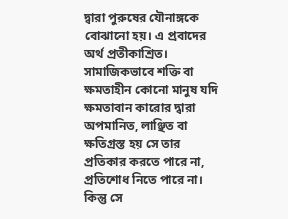দ্বারা পুরুষের যৌনাঙ্গকে বোঝানো হয়। এ প্রবাদের অর্থ প্রতীকাশ্রিত। সামাজিকভাবে শক্তি বা ক্ষমতাহীন কোনো মানুষ যদি ক্ষমতাবান কারোর দ্বারা অপমানিত, লাঞ্ছিত বা ক্ষতিগ্রস্ত হয় সে তার প্রতিকার করতে পারে না, প্রতিশোধ নিতে পারে না। কিন্তু সে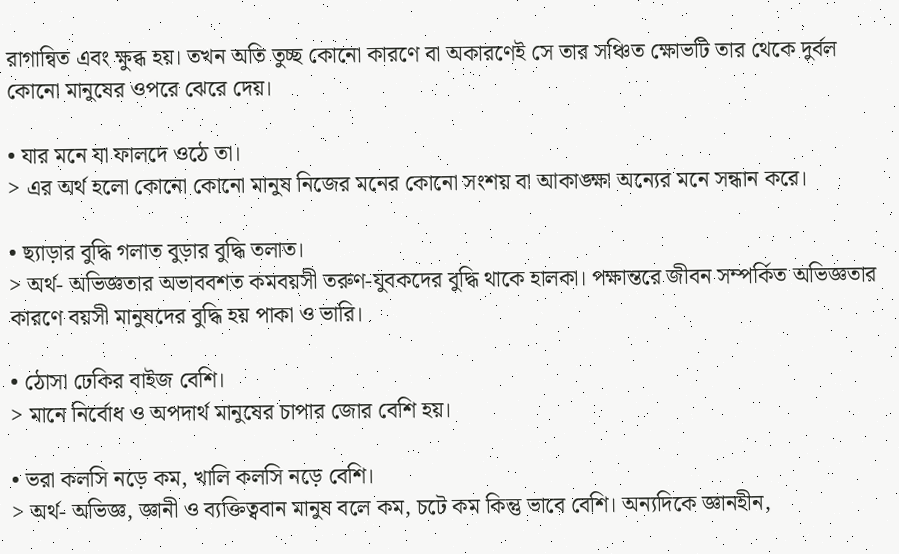রাগান্বিত এবং ক্ষুব্ধ হয়। তখন অতি তুচ্ছ কোনো কারণে বা অকারণেই সে তার সঞ্চিত ক্ষোভটি তার থেকে দুর্বল কোনো মানুষের ওপরে ঝেরে দেয়।

• যার মনে যা ফালদে ওঠে তা।
> এর অর্থ হলো কোনো কোনো মানুষ নিজের মনের কোনো সংশয় বা আকাঙ্ক্ষা অন্যের মনে সন্ধান করে।

• ছ্যাড়ার বুদ্ধি গলাত বুড়ার বুদ্ধি তলাত।
> অর্থ- অভিজ্ঞতার অভাববশত কমবয়সী তরুণ-যুবকদের বুদ্ধি থাকে হালকা। পক্ষান্তরে জীবন সম্পর্কিত অভিজ্ঞতার কারণে বয়সী মানুষদের বুদ্ধি হয় পাকা ও ভারি।

• ঠোসা ঢেকির বাইজ বেশি।
> মানে নির্বোধ ও অপদার্থ মানুষের চাপার জোর বেশি হয়।

• ভরা কলসি নড়ে কম, খালি কলসি নড়ে বেশি।
> অর্থ- অভিজ্ঞ, জ্ঞানী ও ব্যক্তিত্ববান মানুষ বলে কম, চটে কম কিন্তু ভাবে বেশি। অন্যদিকে জ্ঞানহীন,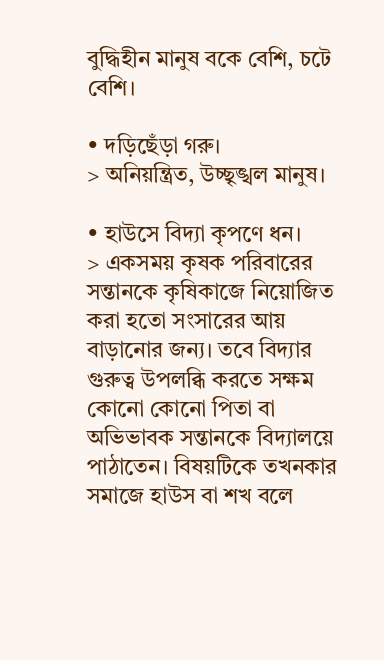বুদ্ধিহীন মানুষ বকে বেশি, চটে বেশি।

• দড়িছেঁড়া গরু।
> অনিয়ন্ত্রিত, উচ্ছৃঙ্খল মানুষ।

• হাউসে বিদ্যা কৃপণে ধন।
> একসময় কৃষক পরিবারের সন্তানকে কৃষিকাজে নিয়োজিত করা হতো সংসারের আয় বাড়ানোর জন্য। তবে বিদ্যার গুরুত্ব উপলব্ধি করতে সক্ষম কোনো কোনো পিতা বা অভিভাবক সন্তানকে বিদ্যালয়ে পাঠাতেন। বিষয়টিকে তখনকার সমাজে হাউস বা শখ বলে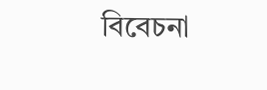বিবেচনা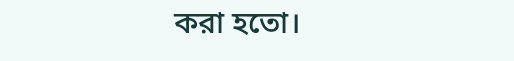করা হতো।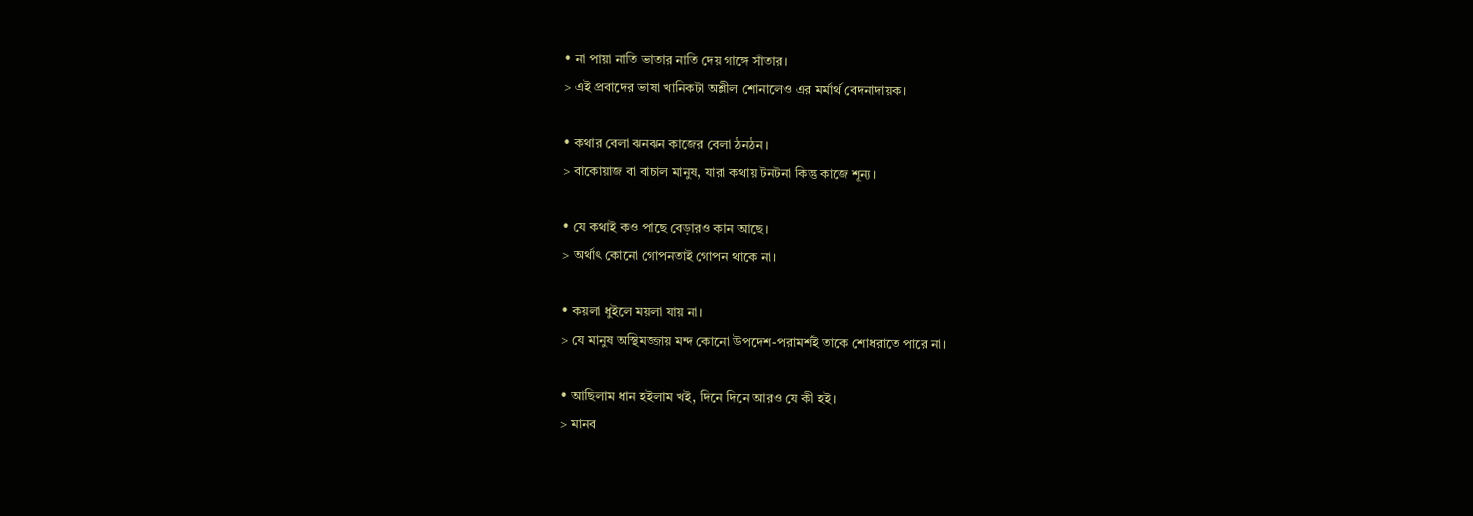• না পায়া নাতি ভাতার নাতি দেয় গাঙ্গে সাঁতার।
> এই প্রবাদের ভাষা খানিকটা অশ্লীল শোনালেও এর মর্মার্থ বেদনাদায়ক।

• কথার বেলা ঝনঝন কাজের বেলা ঠনঠন।
> বাকোয়াজ বা বাচাল মানুষ, যারা কথায় টনটনা কিন্তু কাজে শূন্য।

• যে কথাই কও পাছে বেড়ারও কান আছে।
> অর্থাৎ কোনো গোপনতাই গোপন থাকে না।

• কয়লা ধুইলে ময়লা যায় না।
> যে মানুষ অস্থিমজ্জায় মন্দ কোনো উপদেশ-পরামর্শই তাকে শোধরাতে পারে না।

• আছিলাম ধান হইলাম খই, দিনে দিনে আরও যে কী হই।
> মানব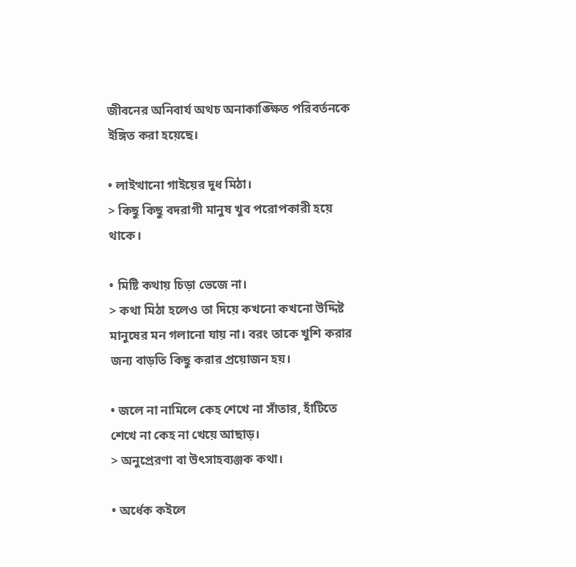জীবনের অনিবার্য অথচ অনাকাঙ্ক্ষিত পরিবর্তনকে ইঙ্গিত করা হয়েছে।

• লাইত্থানো গাইয়ের দুধ মিঠা।
> কিছু কিছু বদরাগী মানুষ খুব পরোপকারী হয়ে থাকে।

• মিষ্টি কথায় চিড়া ভেজে না।
> কথা মিঠা হলেও তা দিয়ে কখনো কখনো উদ্দিষ্ট মানুষের মন গলানো যায় না। বরং তাকে খুশি করার জন্য বাড়তি কিছু করার প্রয়োজন হয়।

• জলে না নামিলে কেহ শেখে না সাঁতার, হাঁটিতে শেখে না কেহ না খেয়ে আছাড়।
> অনুপ্রেরণা বা উৎসাহব্যঞ্জক কথা।

• অর্ধেক কইলে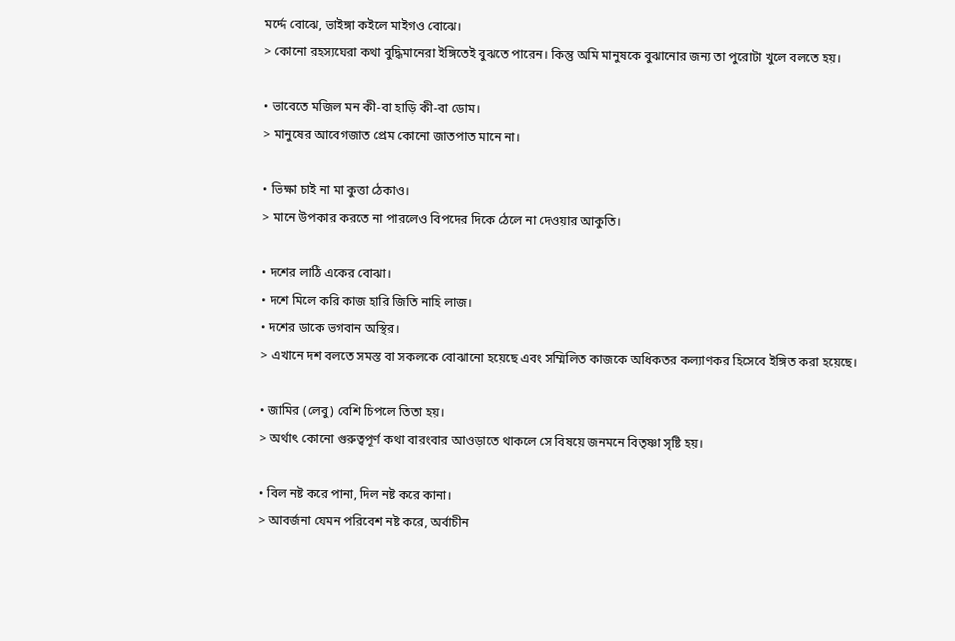মর্দ্দে বোঝে, ভাইঙ্গা কইলে মাইগও বোঝে।
> কোনো রহস্যঘেরা কথা বুদ্ধিমানেরা ইঙ্গিতেই বুঝতে পারেন। কিন্তু অমি মানুষকে বুঝানোর জন্য তা পুরোটা খুলে বলতে হয়।

• ভাবেতে মজিল মন কী-বা হাড়ি কী-বা ডোম।
> মানুষের আবেগজাত প্রেম কোনো জাতপাত মানে না।

• ভিক্ষা চাই না মা কুত্তা ঠেকাও।
> মানে উপকার করতে না পারলেও বিপদের দিকে ঠেলে না দেওয়ার আকুতি।

• দশের লাঠি একের বোঝা।
• দশে মিলে করি কাজ হারি জিতি নাহি লাজ।
• দশের ডাকে ভগবান অস্থির।
> এখানে দশ বলতে সমস্ত বা সকলকে বোঝানো হয়েছে এবং সম্মিলিত কাজকে অধিকতর কল্যাণকর হিসেবে ইঙ্গিত করা হয়েছে।

• জামির (লেবু) বেশি চিপলে তিতা হয়।
> অর্থাৎ কোনো গুরুত্বপূর্ণ কথা বারংবার আওড়াতে থাকলে সে বিষয়ে জনমনে বিতৃষ্ণা সৃষ্টি হয়।

• বিল নষ্ট করে পানা, দিল নষ্ট করে কানা।
> আবর্জনা যেমন পরিবেশ নষ্ট করে, অর্বাচীন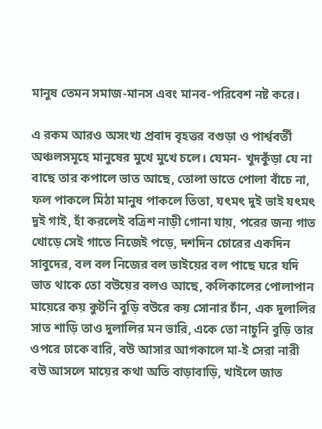মানুষ তেমন সমাজ-মানস এবং মানব-পরিবেশ নষ্ট করে।

এ রকম আরও অসংখ্য প্রবাদ বৃহত্তর বগুড়া ও পার্শ্ববর্তী অঞ্চলসমূহে মানুষের মুখে মুখে চলে। যেমন- খুদকুঁড়া যে না বাছে তার কপালে ভাত আছে, তোলা ভাতে পোলা বাঁচে না, ফল পাকলে মিঠা মানুষ পাকলে তিতা, যৎমৎ দুই ভাই যৎমৎ দুই গাই, হাঁ করলেই বত্রিশ নাড়ী গোনা যায়, পরের জন্য গাত খোড়ে সেই গাতে নিজেই পড়ে, দশদিন চোরের একদিন সাবুদের, বল বল নিজের বল ভাইয়ের বল পাছে ঘরে যদি ভাত থাকে তো বউয়ের বলও আছে, কলিকালের পোলাপান মায়েরে কয় কুটনি বুড়ি বউরে কয় সোনার চাঁন, এক দুলালির সাত শাড়ি তাও দুলালির মন ভারি, একে তো নাচুনি বুড়ি তার ওপরে ঢাকে বারি, বউ আসার আগকালে মা-ই সেরা নারী বউ আসলে মায়ের কথা অতি বাড়াবাড়ি, খাইলে জাত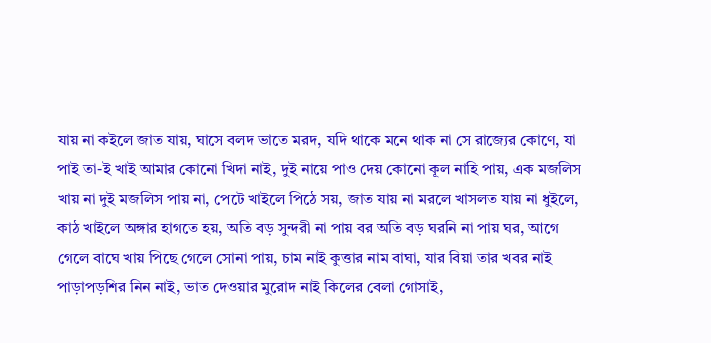যায় না কইলে জাত যায়, ঘাসে বলদ ভাতে মরদ, যদি থাকে মনে থাক না সে রাজ্যের কোণে, যা পাই তা-ই খাই আমার কোনো খিদা নাই, দুই নায়ে পাও দেয় কোনো কূল নাহি পায়, এক মজলিস খায় না দুই মজলিস পায় না, পেটে খাইলে পিঠে সয়, জাত যায় না মরলে খাসলত যায় না ধুইলে, কাঠ খাইলে অঙ্গার হাগতে হয়, অতি বড় সুন্দরী না পায় বর অতি বড় ঘরনি না পায় ঘর, আগে গেলে বাঘে খায় পিছে গেলে সোনা পায়, চাম নাই কুত্তার নাম বাঘা, যার বিয়া তার খবর নাই পাড়াপড়শির নিন নাই, ভাত দেওয়ার মুরোদ নাই কিলের বেলা গোসাই,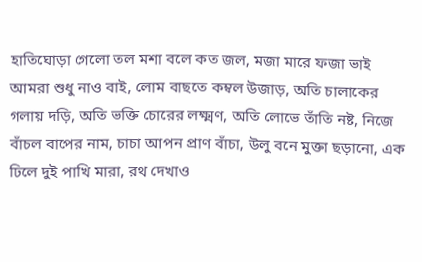হাতিঘোড়া গেলো তল মশা বলে কত জল, মজা মারে ফজা ভাই আমরা শুধু নাও বাই, লোম বাছতে কম্বল উজাড়, অতি চালাকের গলায় দড়ি, অতি ভক্তি চোরের লক্ষ্মণ, অতি লোভে তাঁতি নষ্ট, নিজে বাঁচল বাপের নাম, চাচা আপন প্রাণ বাঁচা, উলু বনে মুক্তা ছড়ানো, এক ঢিলে দুই পাখি মারা, রথ দেখাও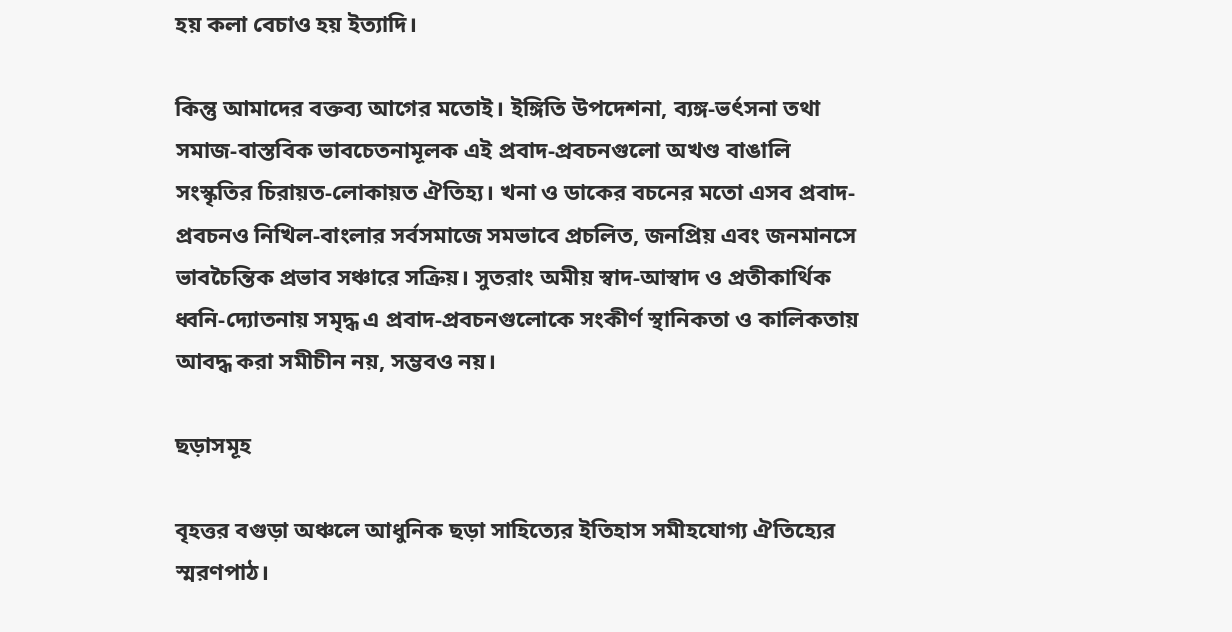হয় কলা বেচাও হয় ইত্যাদি।

কিন্তু আমাদের বক্তব্য আগের মতোই। ইঙ্গিতি উপদেশনা, ব্যঙ্গ-ভর্ৎসনা তথা সমাজ-বাস্তবিক ভাবচেতনামূলক এই প্রবাদ-প্রবচনগুলো অখণ্ড বাঙালি সংস্কৃতির চিরায়ত-লোকায়ত ঐতিহ্য। খনা ও ডাকের বচনের মতো এসব প্রবাদ-প্রবচনও নিখিল-বাংলার সর্বসমাজে সমভাবে প্রচলিত, জনপ্রিয় এবং জনমানসে ভাবচৈন্তিক প্রভাব সঞ্চারে সক্রিয়। সুতরাং অমীয় স্বাদ-আস্বাদ ও প্রতীকার্থিক ধ্বনি-দ্যোতনায় সমৃদ্ধ এ প্রবাদ-প্রবচনগুলোকে সংকীর্ণ স্থানিকতা ও কালিকতায় আবদ্ধ করা সমীচীন নয়, সম্ভবও নয়।

ছড়াসমূহ

বৃহত্তর বগুড়া অঞ্চলে আধুনিক ছড়া সাহিত্যের ইতিহাস সমীহযোগ্য ঐতিহ্যের স্মরণপাঠ।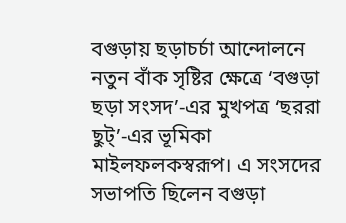বগুড়ায় ছড়াচর্চা আন্দোলনে নতুন বাঁক সৃষ্টির ক্ষেত্রে ‘বগুড়া ছড়া সংসদ’-এর মুখপত্র ‘ছররা ছুট্’-এর ভূমিকা মাইলফলকস্বরূপ। এ সংসদের সভাপতি ছিলেন বগুড়া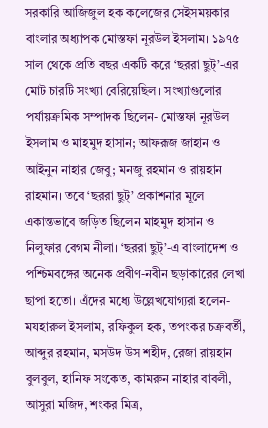সরকারি আজিজুল হক কলেজের সেইসময়কার বাংলার অধ্যাপক মোস্তফা নূরউল ইসলাম। ১৯৭৫ সাল থেকে প্রতি বছর একটি করে ‘ছররা ছুট্’-এর মোট চারটি সংখ্যা বেরিয়েছিল। সংখ্যাগুলোর পর্যায়ক্রমিক সম্পাদক ছিলেন- মোস্তফা নূরউল ইসলাম ও মাহমুদ হাসান; আফরূজ জাহান ও আইনুন নাহার জেবু; মনজু রহমান ও রায়হান রাহমান। তবে ‘ছররা ছুট্’ প্রকাশনার মূলে একান্তভাবে জড়িত ছিলেন মাহমুদ হাসান ও নিলুফার বেগম নীলা। ‘ছররা ছুট্’-এ বাংলাদেশ ও পশ্চিমবঙ্গের অনেক প্রবীণ-নবীন ছড়াকারের লেখা ছাপা হতো। এঁদের মধ্যে উল্লেখযোগ্যরা হলেন- মযহারুল ইসলাম, রফিকুল হক, তপংকর চক্রবর্তী, আব্দুর রহমান, মসউদ উস শহীদ, রেজা রায়হান বুলবুল, হানিফ সংকেত, কামরুন নাহার বাবলী, আসুরা মজিদ, শংকর মিত্র,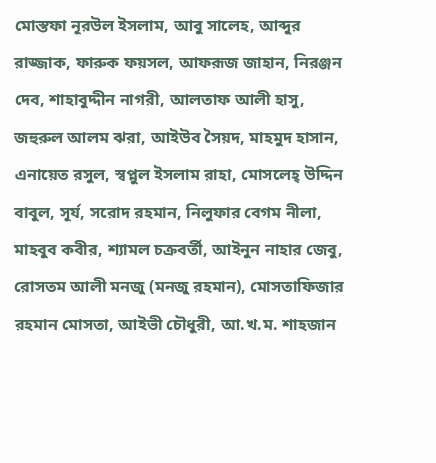মোস্তফা নূরউল ইসলাম, আবু সালেহ, আব্দুর রাজ্জাক, ফারুক ফয়সল, আফরূজ জাহান, নিরঞ্জন দেব, শাহাবুদ্দীন নাগরী, আলতাফ আলী হাসু, জহুরুল আলম ঝরা, আইউব সৈয়দ, মাহমুদ হাসান, এনায়েত রসুল, স্বপ্নুল ইসলাম রাহা, মোসলেহ্ উদ্দিন বাবুল, সূর্য, সরোদ রহমান, নিলুফার বেগম নীলা, মাহবুব কবীর, শ্যামল চক্রবর্তী, আইনুন নাহার জেবু, রোসতম আলী মনজু (মনজু রহমান), মোসতাফিজার রহমান মোসতা, আইভী চৌধুরী, আ.খ.ম. শাহজান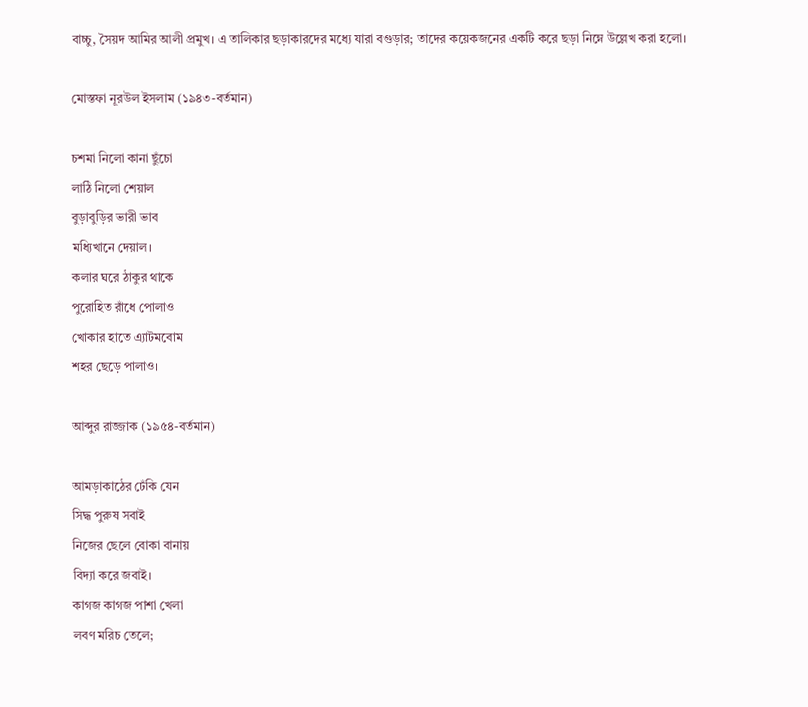বাচ্চু, সৈয়দ আমির আলী প্রমুখ। এ তালিকার ছড়াকারদের মধ্যে যারা বগুড়ার; তাদের কয়েকজনের একটি করে ছড়া নিম্নে উল্লেখ করা হলো।

মোস্তফা নূরউল ইসলাম (১৯৪৩-বর্তমান)

চশমা নিলো কানা ছুঁচো
লাঠি নিলো শেয়াল
বুড়াবুড়ির ভারী ভাব
মধ্যিখানে দেয়াল।
কলার ঘরে ঠাকুর থাকে
পুরোহিত রাঁধে পোলাও
খোকার হাতে এ্যাটমবোম
শহর ছেড়ে পালাও।

আব্দুর রাজ্জাক (১৯৫৪-বর্তমান)

আমড়াকাঠের ঢেঁকি যেন
সিদ্ধ পুরুষ সবাই
নিজের ছেলে বোকা বানায়
বিদ্যা করে জবাই।
কাগজ কাগজ পাশা খেলা
লবণ মরিচ তেলে;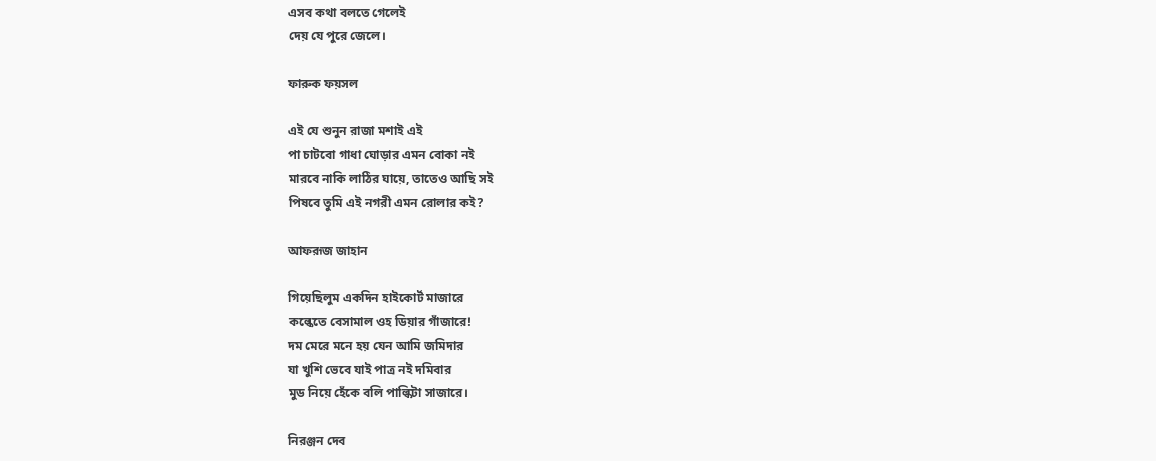এসব কথা বলতে গেলেই
দেয় যে পুরে জেলে।

ফারুক ফয়সল

এই যে শুনুন রাজা মশাই এই
পা চাটবো গাধা ঘোড়ার এমন বোকা নই
মারবে নাকি লাঠির ঘায়ে, তাতেও আছি সই
পিষবে তুমি এই নগরী এমন রোলার কই?

আফরূজ জাহান

গিয়েছিলুম একদিন হাইকোর্ট মাজারে
কল্কেতে বেসামাল ওহ ডিয়ার গাঁজারে!
দম মেরে মনে হয় যেন আমি জমিদার
যা খুশি ভেবে যাই পাত্র নই দমিবার
মুড নিয়ে হেঁকে বলি পাল্কিটা সাজারে।

নিরঞ্জন দেব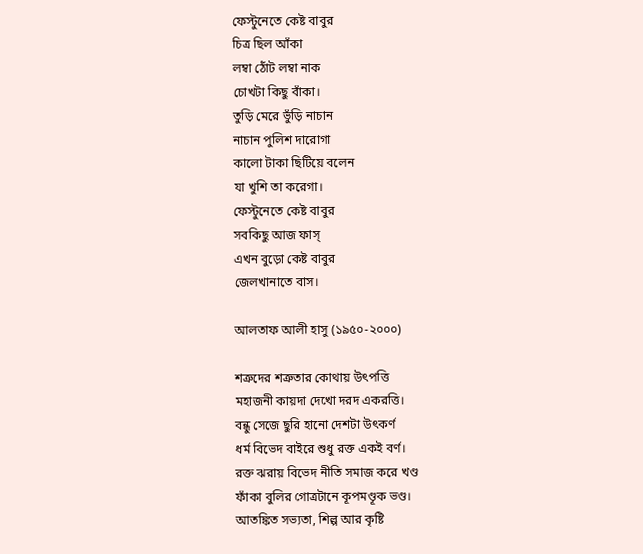ফেস্টুনেতে কেষ্ট বাবুর
চিত্র ছিল আঁকা
লম্বা ঠোঁট লম্বা নাক
চোখটা কিছু বাঁকা।
তুড়ি মেরে ভুঁড়ি নাচান
নাচান পুলিশ দারোগা
কালো টাকা ছিটিয়ে বলেন
যা খুশি তা করেগা।
ফেস্টুনেতে কেষ্ট বাবুর
সবকিছু আজ ফাস্
এখন বুড়ো কেষ্ট বাবুর
জেলখানাতে বাস।

আলতাফ আলী হাসু (১৯৫০-২০০০)

শত্রুদের শত্রুতার কোথায় উৎপত্তি
মহাজনী কায়দা দেখো দরদ একরত্তি।
বন্ধু সেজে ছুরি হানো দেশটা উৎকর্ণ
ধর্ম বিভেদ বাইরে শুধু রক্ত একই বর্ণ।
রক্ত ঝরায় বিভেদ নীতি সমাজ করে খণ্ড
ফাঁকা বুলির গোত্রটানে কূপমণ্ডূক ভণ্ড।
আতঙ্কিত সভ্যতা, শিল্প আর কৃষ্টি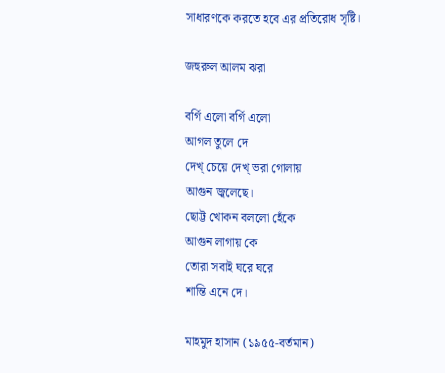সাধারণকে করতে হবে এর প্রতিরোধ সৃষ্টি।

জহুরুল আলম ঝরা

বর্গি এলো বর্গি এলো
আগল তুলে দে
দেখ্ চেয়ে দেখ্ ভরা গোলায়
আগুন জ্বলেছে।
ছোট্ট খোকন বললো হেঁকে
আগুন লাগায় কে
তোরা সবাই ঘরে ঘরে
শান্তি এনে দে।

মাহমুদ হাসান (১৯৫৫-বর্তমান)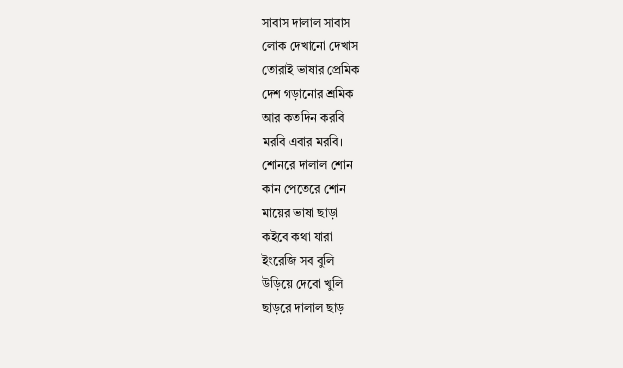সাবাস দালাল সাবাস
লোক দেখানো দেখাস
তোরাই ভাষার প্রেমিক
দেশ গড়ানোর শ্রমিক
আর কতদিন করবি
মরবি এবার মরবি।
শোনরে দালাল শোন
কান পেতেরে শোন
মায়ের ভাষা ছাড়া
কইবে কথা যারা
ইংরেজি সব বুলি
উড়িয়ে দেবো খুলি
ছাড়রে দালাল ছাড়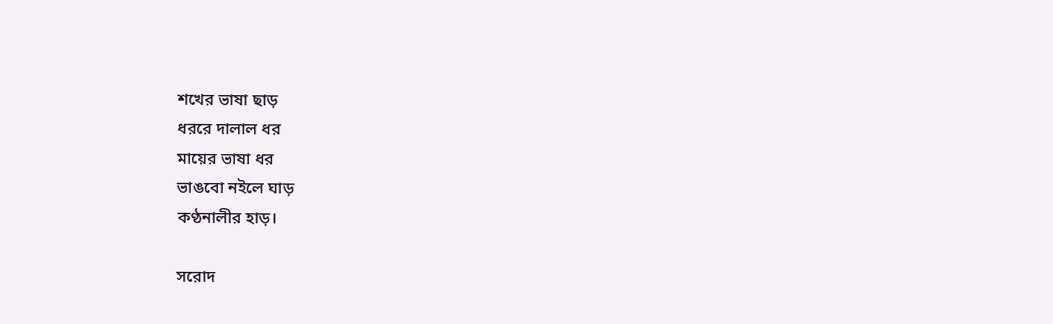শখের ভাষা ছাড়
ধররে দালাল ধর
মায়ের ভাষা ধর
ভাঙবো নইলে ঘাড়
কণ্ঠনালীর হাড়।

সরোদ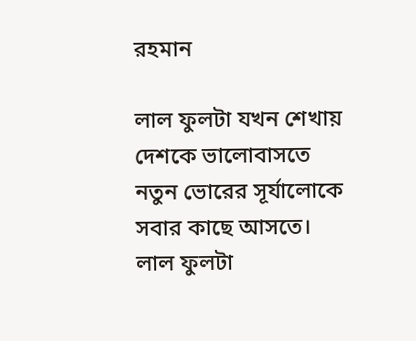রহমান

লাল ফুলটা যখন শেখায়
দেশকে ভালোবাসতে
নতুন ভোরের সূর্যালোকে
সবার কাছে আসতে।
লাল ফুলটা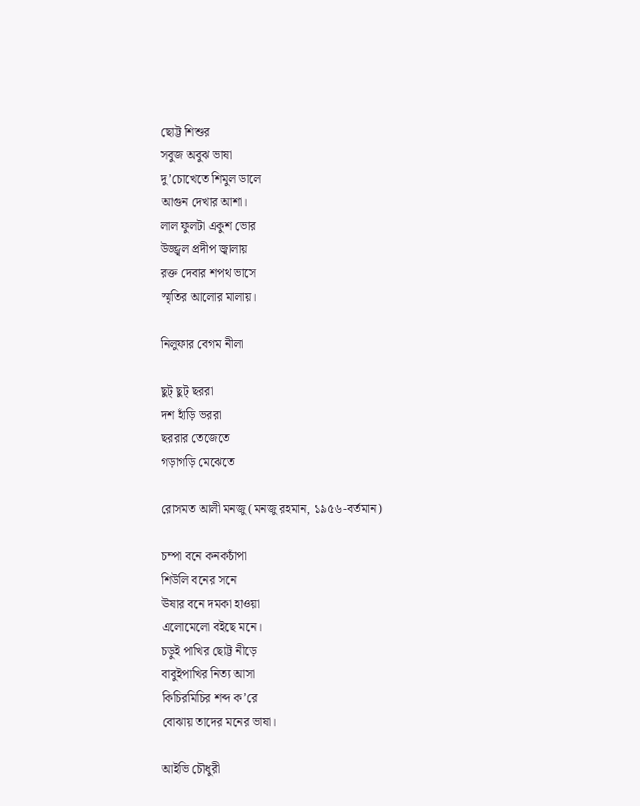ছোট্ট শিশুর
সবুজ অবুঝ ভাষা
দু’চোখেতে শিমুল ডালে
আগুন দেখার আশা।
লাল ফুলটা একুশ ভোর
উজ্জ্বল প্রদীপ জ্বালায়
রক্ত দেবার শপথ ভাসে
স্মৃতির আলোর মালায়।

নিলুফার বেগম নীলা

ছুট্ ছুট্ ছররা
দশ হাঁড়ি ভররা
ছররার তেজেতে
গড়াগড়ি মেঝেতে

রোসমত আলী মনজু (মনজু রহমান, ১৯৫৬-বর্তমান)

চম্পা বনে কনকচাঁপা
শিউলি বনের সনে
ঊষার বনে দমকা হাওয়া
এলোমেলো বইছে মনে।
চড়ুই পাখির ছোট্ট নীড়ে
বাবুইপাখির নিত্য আসা
কিচিরমিচির শব্দ ক’রে
বোঝায় তাদের মনের ভাষা।

আইভি চৌধুরী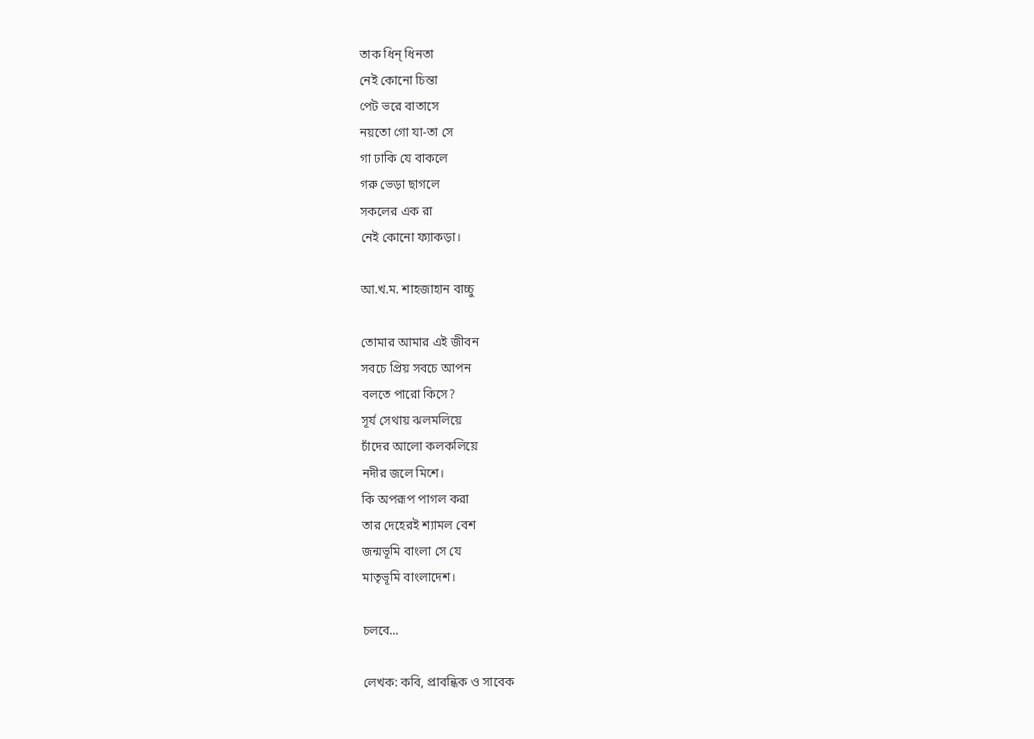তাক ধিন্ ধিনতা
নেই কোনো চিন্তা
পেট ভরে বাতাসে
নয়তো গো যা-তা সে
গা ঢাকি যে বাকলে
গরু ভেড়া ছাগলে
সকলের এক রা
নেই কোনো ফ্যাকড়া।

আ.খ.ম. শাহজাহান বাচ্চু

তোমার আমার এই জীবন
সবচে প্রিয় সবচে আপন
বলতে পারো কিসে?
সূর্য সেথায় ঝলমলিয়ে
চাঁদের আলো কলকলিয়ে
নদীর জলে মিশে।
কি অপরূপ পাগল করা
তার দেহেরই শ্যামল বেশ
জন্মভূমি বাংলা সে যে
মাতৃভূমি বাংলাদেশ।

চলবে...

লেখক: কবি, প্রাবন্ধিক ও সাবেক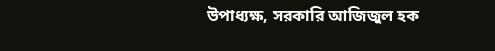উপাধ্যক্ষ, সরকারি আজিজুল হক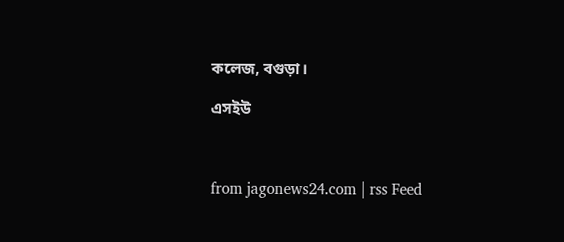কলেজ, বগুড়া।

এসইউ



from jagonews24.com | rss Feed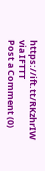https://ift.tt/RKzhrIW
via IFTTT
Post a Comment (0)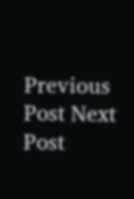Previous Post Next Post